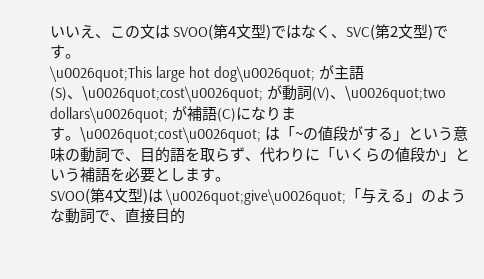いいえ、この文は SVOO(第4文型)ではなく、SVC(第2文型)です。
\u0026quot;This large hot dog\u0026quot; が主語(S)、\u0026quot;cost\u0026quot; が動詞(V)、\u0026quot;two dollars\u0026quot; が補語(C)になります。\u0026quot;cost\u0026quot; は「~の値段がする」という意味の動詞で、目的語を取らず、代わりに「いくらの値段か」という補語を必要とします。
SVOO(第4文型)は \u0026quot;give\u0026quot;「与える」のような動詞で、直接目的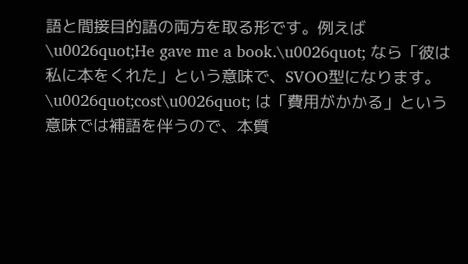語と間接目的語の両方を取る形です。例えば \u0026quot;He gave me a book.\u0026quot; なら「彼は私に本をくれた」という意味で、SVOO型になります。
\u0026quot;cost\u0026quot; は「費用がかかる」という意味では補語を伴うので、本質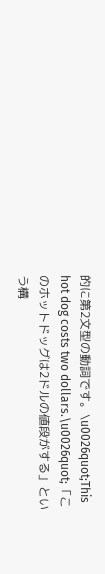的に第2文型の動詞です。\u0026quot;This hot dog costs two dollars.\u0026quot;「このホットドッグは2ドルの値段がする」という構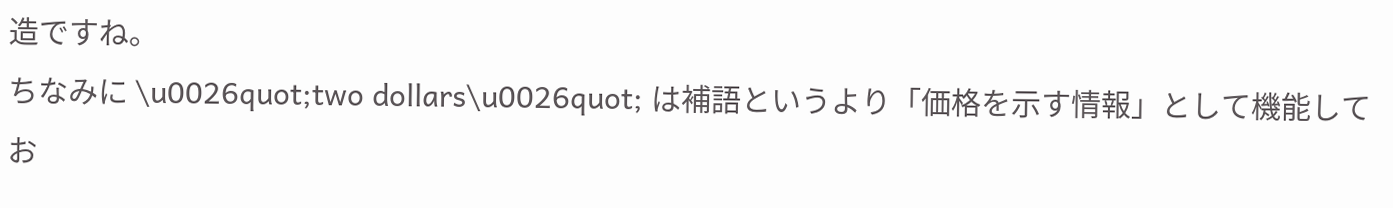造ですね。
ちなみに \u0026quot;two dollars\u0026quot; は補語というより「価格を示す情報」として機能してお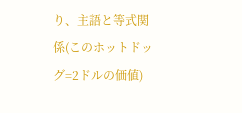り、主語と等式関係(このホットドッグ=2ドルの価値)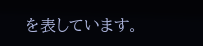を表しています。